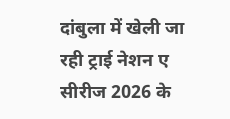दांबुला में खेली जा रही ट्राई नेशन ए सीरीज 2026 के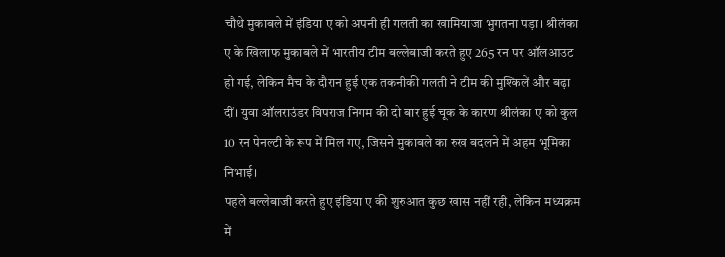चौथे मुकाबले में इंडिया ए को अपनी ही गलती का खामियाजा भुगतना पड़ा। श्रीलंका ए के खिलाफ मुकाबले में भारतीय टीम बल्लेबाजी करते हुए 265 रन पर ऑलआउट हो गई, लेकिन मैच के दौरान हुई एक तकनीकी गलती ने टीम की मुश्किलें और बढ़ा दीं। युवा ऑलराउंडर विपराज निगम की दो बार हुई चूक के कारण श्रीलंका ए को कुल 10 रन पेनल्टी के रूप में मिल गए, जिसने मुकाबले का रुख बदलने में अहम भूमिका निभाई।
पहले बल्लेबाजी करते हुए इंडिया ए की शुरुआत कुछ खास नहीं रही, लेकिन मध्यक्रम में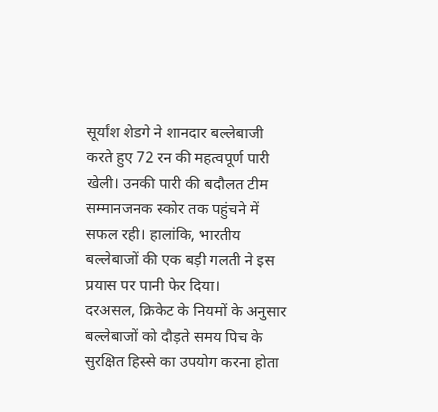सूर्यांश शेडगे ने शानदार बल्लेबाजी करते हुए 72 रन की महत्वपूर्ण पारी खेली। उनकी पारी की बदौलत टीम सम्मानजनक स्कोर तक पहुंचने में सफल रही। हालांकि, भारतीय बल्लेबाजों की एक बड़ी गलती ने इस प्रयास पर पानी फेर दिया।
दरअसल, क्रिकेट के नियमों के अनुसार बल्लेबाजों को दौड़ते समय पिच के सुरक्षित हिस्से का उपयोग करना होता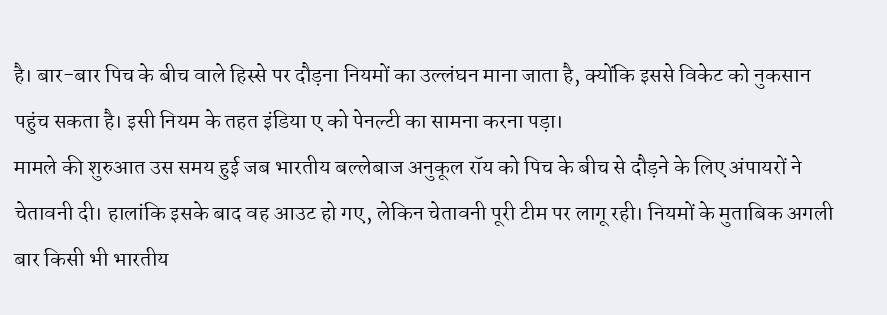है। बार-बार पिच के बीच वाले हिस्से पर दौड़ना नियमों का उल्लंघन माना जाता है, क्योंकि इससे विकेट को नुकसान पहुंच सकता है। इसी नियम के तहत इंडिया ए को पेनल्टी का सामना करना पड़ा।
मामले की शुरुआत उस समय हुई जब भारतीय बल्लेबाज अनुकूल रॉय को पिच के बीच से दौड़ने के लिए अंपायरों ने चेतावनी दी। हालांकि इसके बाद वह आउट हो गए, लेकिन चेतावनी पूरी टीम पर लागू रही। नियमों के मुताबिक अगली बार किसी भी भारतीय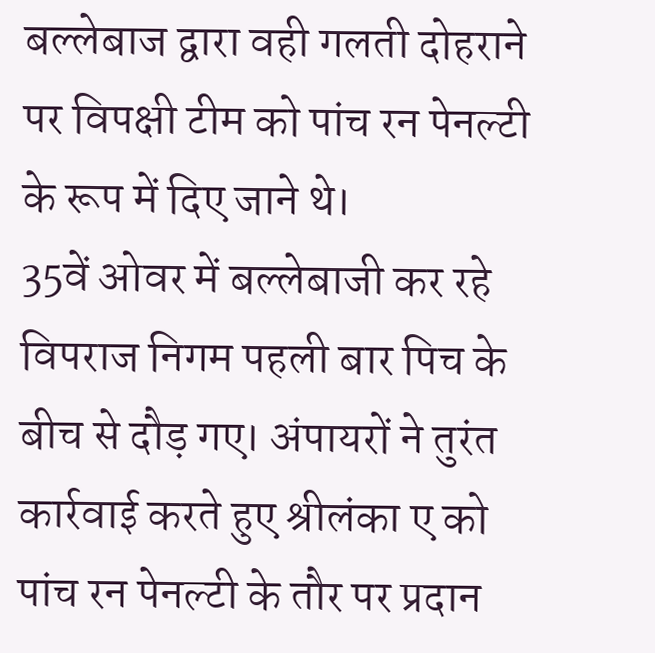बल्लेबाज द्वारा वही गलती दोहराने पर विपक्षी टीम को पांच रन पेनल्टी के रूप में दिए जाने थे।
35वें ओवर में बल्लेबाजी कर रहे विपराज निगम पहली बार पिच के बीच से दौड़ गए। अंपायरों ने तुरंत कार्रवाई करते हुए श्रीलंका ए को पांच रन पेनल्टी के तौर पर प्रदान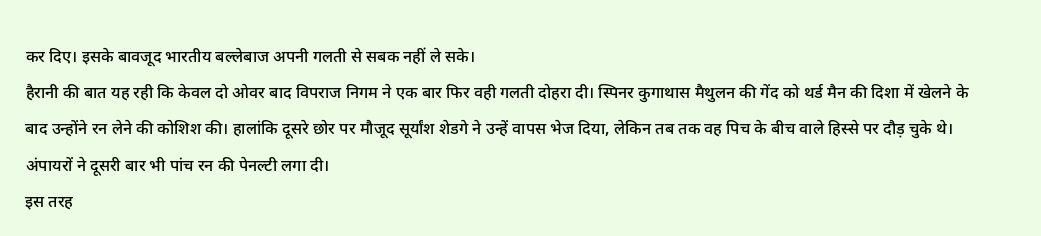कर दिए। इसके बावजूद भारतीय बल्लेबाज अपनी गलती से सबक नहीं ले सके।
हैरानी की बात यह रही कि केवल दो ओवर बाद विपराज निगम ने एक बार फिर वही गलती दोहरा दी। स्पिनर कुगाथास मैथुलन की गेंद को थर्ड मैन की दिशा में खेलने के बाद उन्होंने रन लेने की कोशिश की। हालांकि दूसरे छोर पर मौजूद सूर्यांश शेडगे ने उन्हें वापस भेज दिया, लेकिन तब तक वह पिच के बीच वाले हिस्से पर दौड़ चुके थे। अंपायरों ने दूसरी बार भी पांच रन की पेनल्टी लगा दी।
इस तरह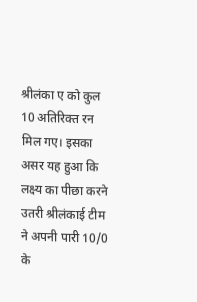श्रीलंका ए को कुल 10 अतिरिक्त रन मिल गए। इसका असर यह हुआ कि लक्ष्य का पीछा करने उतरी श्रीलंकाई टीम ने अपनी पारी 10/0 के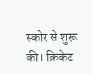स्कोर से शुरू की। क्रिकेट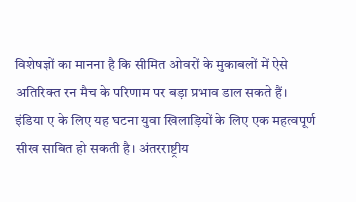विशेषज्ञों का मानना है कि सीमित ओवरों के मुकाबलों में ऐसे अतिरिक्त रन मैच के परिणाम पर बड़ा प्रभाव डाल सकते हैं।
इंडिया ए के लिए यह घटना युवा खिलाड़ियों के लिए एक महत्वपूर्ण सीख साबित हो सकती है। अंतरराष्ट्रीय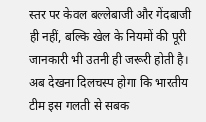स्तर पर केवल बल्लेबाजी और गेंदबाजी ही नहीं, बल्कि खेल के नियमों की पूरी जानकारी भी उतनी ही जरूरी होती है। अब देखना दिलचस्प होगा कि भारतीय टीम इस गलती से सबक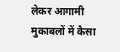लेकर आगामी मुकाबलों में कैसा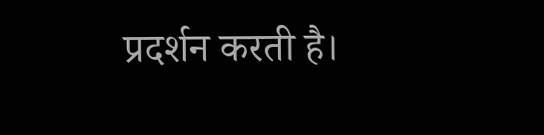प्रदर्शन करती है।